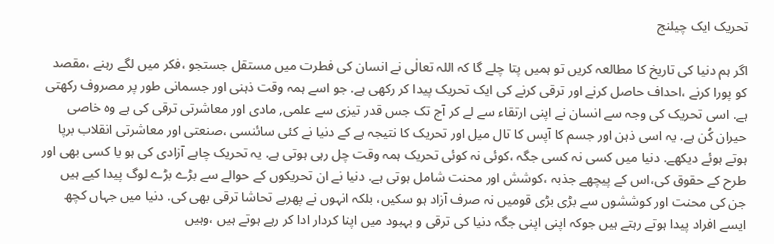تحریک ایک چیلنج

اگر ہم دنیا کی تاریخ کا مطالعہ کریں تو ہمیں پتا چلے گا کہ اللہ تعالٰی نے انسان کی فطرت میں مستقل جستجو ،فکر میں لگے رہنے ،مقصد کو پورا کرنے ،احداف حاصل کرنے اور ترقی کرنے کی ایک تحریک پیدا کر رکھی ہے. جو اسے ہمہ وقت ذہنی اور جسمانی طور پر مصروف رکھتی ہے. اسی تحریک کی وجہ سے انسان نے اپنی ارتقاء سے لے کر آج تک جس قدر تیزی سے علمی, مادی اور معاشرتی ترقی کی ہے وہ خاصی حیران کُن ہے. یہ اسی ذہن اور جسم کا آپس کا تال میل اور تحریک کا نتیجہ ہے کے دنیا نے کئی سائنسی ،صنعتی اور معاشرتی انقلاب برپا ہوتے ہوئے دیکھے. دنیا میں کسی نہ کسی جگہ ،کوئی نہ کوئی تحریک ہمہ وقت چل رہی ہوتی ہے. یہ تحریک چاہے آزادی کی ہو یا کسی بھی اور طرح کے حقوق کی،اس کے پیچھے جذبہ ،کوشش اور محنت شامل ہوتی ہے. دنیا نے ان تحریکوں کے حوالے سے بڑے بڑے لوگ پیدا کیے ہیں جن کی محنت اور کوششوں سے بڑی بڑی قومیں نہ صرف آزاد ہو سکیں، بلکہ انہوں نے پھربے تحاشا ترقی بھی کی. دنیا میں جہاں کچھ ایسے افراد پیدا ہوتے رہتے ہیں جوکہ اپنی اپنی جگہ دنیا کی ترقی و بہبود میں اپنا کردار ادا کر رہے ہوتے ہیں ،وہیں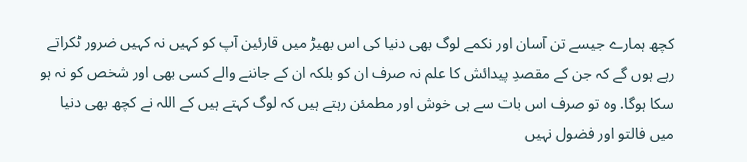کچھ ہمارے جیسے تن آسان اور نکمے لوگ بھی دنیا کی اس بھیڑ میں قارئین آپ کو کہیں نہ کہیں ضرور ٹکراتے رہے ہوں گے کہ جن کے مقصدِ پیدائش کا علم نہ صرف ان کو بلکہ ان کے جاننے والے کسی بھی اور شخص کو نہ ہو سکا ہوگا. وہ تو صرف اس بات سے ہی خوش اور مطمئن رہتے ہیں کہ لوگ کہتے ہیں کے اللہ نے کچھ بھی دنیا میں فالتو اور فضول نہیں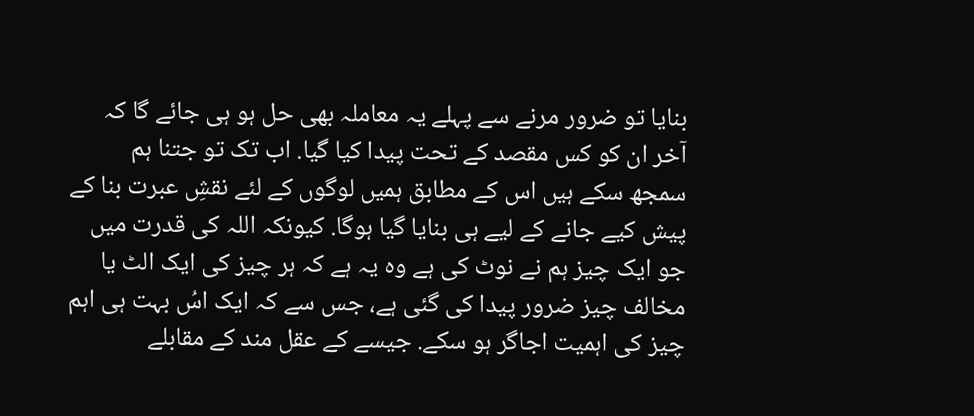بنایا تو ضرور مرنے سے پہلے یہ معاملہ بھی حل ہو ہی جائے گا کہ آخر ان کو کس مقصد کے تحت پیدا کیا گیا. اب تک تو جتنا ہم سمجھ سکے ہیں اس کے مطابق ہمیں لوگوں کے لئے نقشِ عبرت بنا کے پیش کیے جانے کے لیے ہی بنایا گیا ہوگا. کیونکہ اللہ کی قدرت میں جو ایک چیز ہم نے نوٹ کی ہے وہ یہ ہے کہ ہر چیز کی ایک الٹ یا مخالف چیز ضرور پیدا کی گئی ہے، جس سے کہ ایک اسُ بہت ہی اہم چیز کی اہمیت اجاگر ہو سکے. جیسے کے عقل مند کے مقابلے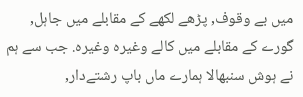میں بے وقوف, پڑھے لکھے کے مقابلے میں جاہل, گورے کے مقابلے میں کالے وغیرہ وغیرہ. جب سے ہم نے ہوش سنبھالا ہمارے ماں باپ رشتےدار,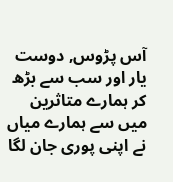آس پڑوس, دوست یار اور سب سے بڑھ کر ہمارے متاثرین میں سے ہمارے میاں نے اپنی پوری جان لگا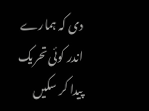دی کہ ہمارے اندر کوئی تحریک پیدا کر سکیں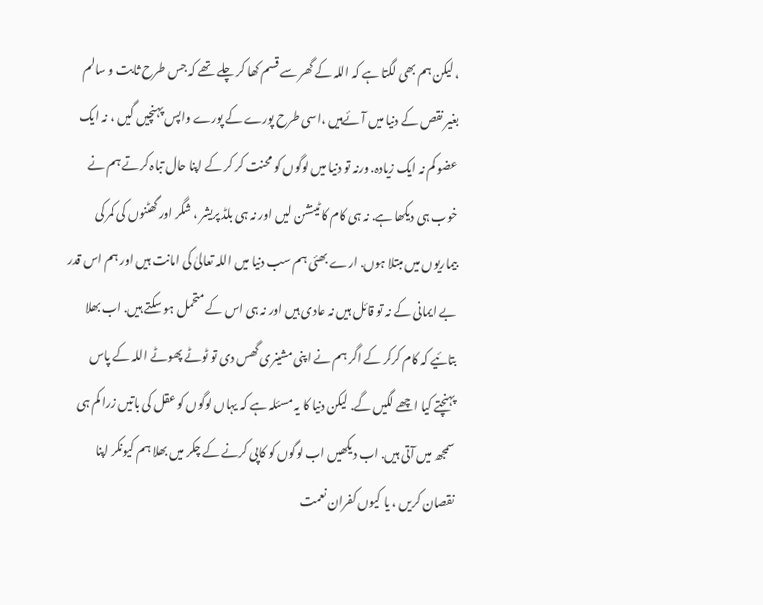، لیکن ہم بھی لگتا ہے کہ اللہ کے گھر سے قسم کھا کر چلے تھے کہ جس طرح ثابت و سالم بغیر نقص کے دنیا میں آئےہیں ،اسی طرح پورے کے پورے واپس پہنچیں گیں ، نہ ایک عضو کم نہ ایک زیادہ. ورنہ تو دنیا میں لوگوں کو محنت کر کر کے اپنا حال تباہ کرتے ہم نے خوب ہی دیکھا ہے. نہ ہی کام کا ٹینشن لیں اور نہ ہی بلڈ پریشر ، شگر اور گھٹنوں کی کمر کی بیماریوں میں مبتلا ہوں. ارے بھئی ہم سب دنیا میں اللہ تعالیٰ کی امانت ہیں اور ہم اس قدر بے ایمانی کے نہ تو قائل ہیں نہ عادی ہیں اور نہ ہی اس کے متحمل ہو سکتے ہیں. اب بھلا بتائیے کہ کام کرکر کے اگر ہم نے اپنی مشینری گھس دی تو ٹوٹے پھوٹے اللہ کے پاس پہنچتے کیا اچھے لگیں گے. لیکن دنیا کا یہ مسئلہ ہے کہ یہاں لوگوں کو عقل کی باتیں زرا کم ہی سمجھ میں آتی ہیں. اب دیکھیں اب لوگوں کو کاپی کرنے کے چکر میں بھلا ہم کیونکر اپنا نقصان کریں ، یا کیوں کفران نعمت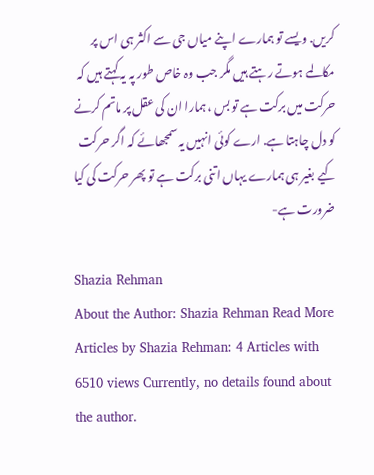کریں. ویسے تو ہمارے اپنے میاں جی سے اکثر ہی اس پر مکالمے ہوتے رہتے ہیں مگر جب وہ خاص طور پہ یہ کہتے ہیں کہ حرکت میں برکت ہے تو بس ،ہمارا ان کی عقل پر ماتم کرنے کو دل چاہتا ہے. ارے کوئی انہیں یہ سمجھائے کہ اگر حرکت کیے بغیر ہی ہمارے یہاں اتنی برکت ہے تو پھر حرکت کی کیا ضرورت ہے-

Shazia Rehman
About the Author: Shazia Rehman Read More Articles by Shazia Rehman: 4 Articles with 6510 views Currently, no details found about the author.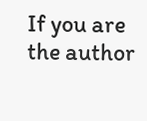If you are the author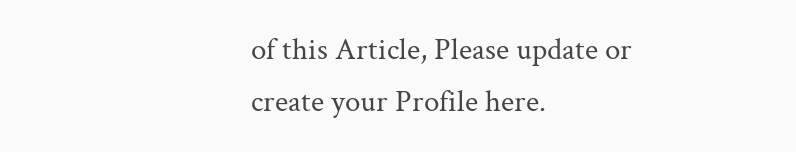of this Article, Please update or create your Profile here.